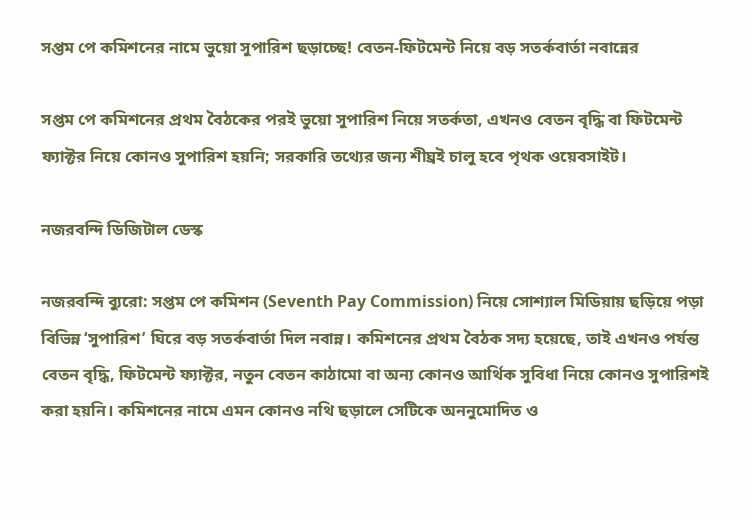সপ্তম পে কমিশনের নামে ভুয়ো সুপারিশ ছড়াচ্ছে! বেতন-ফিটমেন্ট নিয়ে বড় সতর্কবার্তা নবান্নের

সপ্তম পে কমিশনের প্রথম বৈঠকের পরই ভুয়ো সুপারিশ নিয়ে সতর্কতা, এখনও বেতন বৃদ্ধি বা ফিটমেন্ট ফ্যাক্টর নিয়ে কোনও সুপারিশ হয়নি; সরকারি তথ্যের জন্য শীঘ্রই চালু হবে পৃথক ওয়েবসাইট।

নজরবন্দি ডিজিটাল ডেস্ক

নজরবন্দি ব্যুরো: সপ্তম পে কমিশন (Seventh Pay Commission) নিয়ে সোশ্যাল মিডিয়ায় ছড়িয়ে পড়া বিভিন্ন ‘সুপারিশ’ ঘিরে বড় সতর্কবার্তা দিল নবান্ন। কমিশনের প্রথম বৈঠক সদ্য হয়েছে, তাই এখনও পর্যন্ত বেতন বৃদ্ধি, ফিটমেন্ট ফ্যাক্টর, নতুন বেতন কাঠামো বা অন্য কোনও আর্থিক সুবিধা নিয়ে কোনও সুপারিশই করা হয়নি। কমিশনের নামে এমন কোনও নথি ছড়ালে সেটিকে অননুমোদিত ও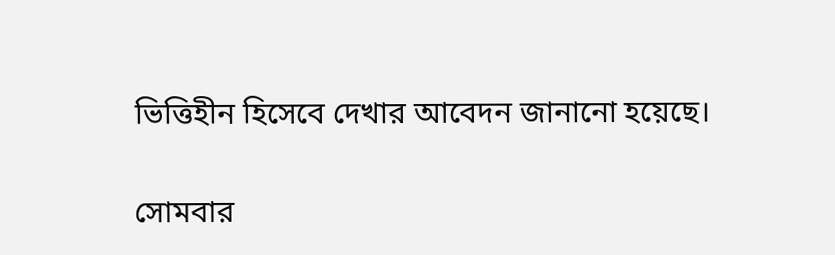ভিত্তিহীন হিসেবে দেখার আবেদন জানানো হয়েছে।

সোমবার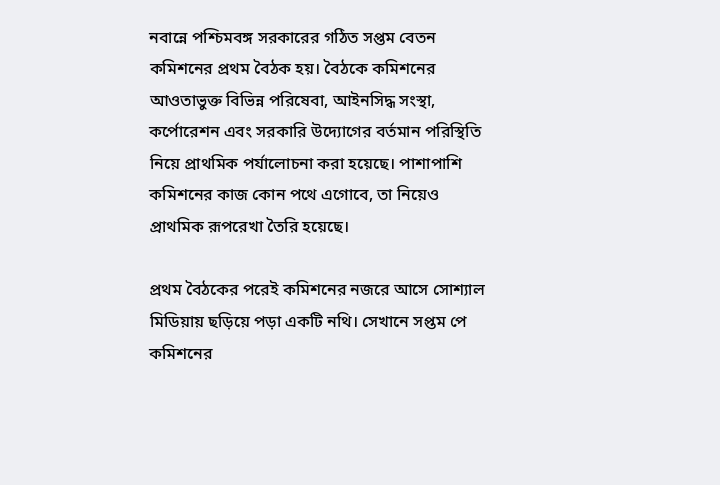নবান্নে পশ্চিমবঙ্গ সরকারের গঠিত সপ্তম বেতন কমিশনের প্রথম বৈঠক হয়। বৈঠকে কমিশনের আওতাভুক্ত বিভিন্ন পরিষেবা, আইনসিদ্ধ সংস্থা, কর্পোরেশন এবং সরকারি উদ্যোগের বর্তমান পরিস্থিতি নিয়ে প্রাথমিক পর্যালোচনা করা হয়েছে। পাশাপাশি কমিশনের কাজ কোন পথে এগোবে, তা নিয়েও প্রাথমিক রূপরেখা তৈরি হয়েছে।

প্রথম বৈঠকের পরেই কমিশনের নজরে আসে সোশ্যাল মিডিয়ায় ছড়িয়ে পড়া একটি নথি। সেখানে সপ্তম পে কমিশনের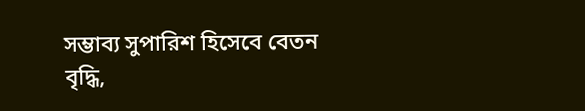সম্ভাব্য সুপারিশ হিসেবে বেতন বৃদ্ধি,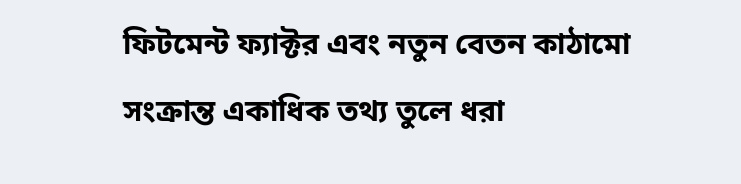ফিটমেন্ট ফ্যাক্টর এবং নতুন বেতন কাঠামো সংক্রান্ত একাধিক তথ্য তুলে ধরা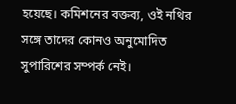হয়েছে। কমিশনের বক্তব্য, ওই নথির সঙ্গে তাদের কোনও অনুমোদিত সুপারিশের সম্পর্ক নেই।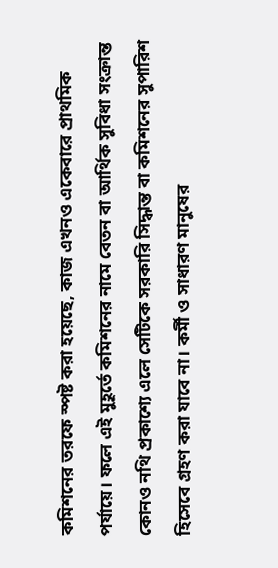কমিশনের তরফে স্পষ্ট করা হয়েছে, কাজ এখনও একেবারে প্রাথমিক পর্যায়ে। ফলে এই মুহূর্তে কমিশনের নামে বেতন বা আর্থিক সুবিধা সংক্রান্ত কোনও নথি প্রকাশ্যে এলে সেটিকে সরকারি সিদ্ধান্ত বা কমিশনের সুপারিশ হিসেবে গ্রহণ করা যাবে না। কর্মী ও সাধারণ মানুষের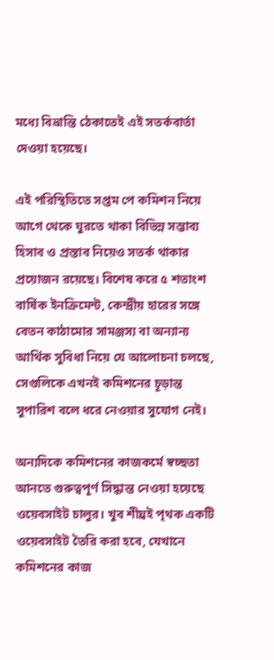মধ্যে বিভ্রান্তি ঠেকাতেই এই সতর্কবার্তা দেওয়া হয়েছে।

এই পরিস্থিতিতে সপ্তম পে কমিশন নিয়ে আগে থেকে ঘুরতে থাকা বিভিন্ন সম্ভাব্য হিসাব ও প্রস্তাব নিয়েও সতর্ক থাকার প্রয়োজন রয়েছে। বিশেষ করে ৫ শতাংশ বার্ষিক ইনক্রিমেন্ট, কেন্দ্রীয় হারের সঙ্গে বেতন কাঠামোর সামঞ্জস্য বা অন্যান্য আর্থিক সুবিধা নিয়ে যে আলোচনা চলছে, সেগুলিকে এখনই কমিশনের চূড়ান্ত সুপারিশ বলে ধরে নেওয়ার সুযোগ নেই।

অন্যদিকে কমিশনের কাজকর্মে স্বচ্ছতা আনতে গুরুত্বপূর্ণ সিদ্ধান্ত নেওয়া হয়েছে ওয়েবসাইট চালুর। খুব শীঘ্রই পৃথক একটি ওয়েবসাইট তৈরি করা হবে, যেখানে কমিশনের কাজ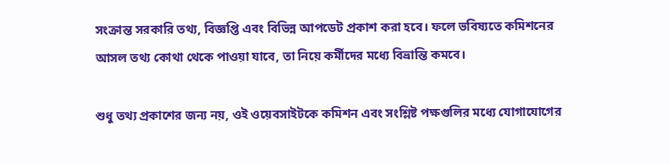সংক্রান্ত সরকারি তথ্য, বিজ্ঞপ্তি এবং বিভিন্ন আপডেট প্রকাশ করা হবে। ফলে ভবিষ্যতে কমিশনের আসল তথ্য কোথা থেকে পাওয়া যাবে, তা নিয়ে কর্মীদের মধ্যে বিভ্রান্তি কমবে।

শুধু তথ্য প্রকাশের জন্য নয়, ওই ওয়েবসাইটকে কমিশন এবং সংশ্লিষ্ট পক্ষগুলির মধ্যে যোগাযোগের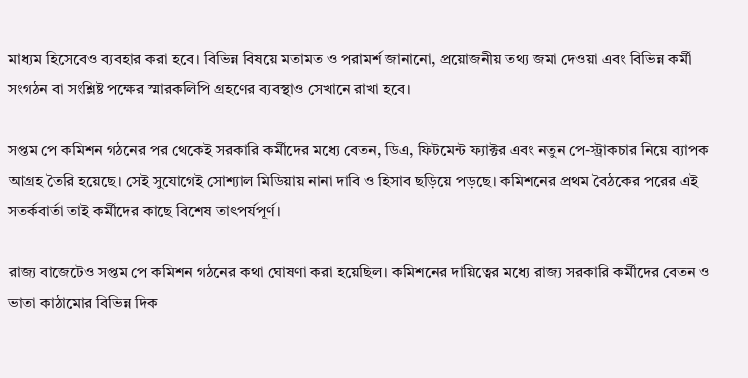মাধ্যম হিসেবেও ব্যবহার করা হবে। বিভিন্ন বিষয়ে মতামত ও পরামর্শ জানানো, প্রয়োজনীয় তথ্য জমা দেওয়া এবং বিভিন্ন কর্মী সংগঠন বা সংশ্লিষ্ট পক্ষের স্মারকলিপি গ্রহণের ব্যবস্থাও সেখানে রাখা হবে।

সপ্তম পে কমিশন গঠনের পর থেকেই সরকারি কর্মীদের মধ্যে বেতন, ডিএ, ফিটমেন্ট ফ্যাক্টর এবং নতুন পে-স্ট্রাকচার নিয়ে ব্যাপক আগ্রহ তৈরি হয়েছে। সেই সুযোগেই সোশ্যাল মিডিয়ায় নানা দাবি ও হিসাব ছড়িয়ে পড়ছে। কমিশনের প্রথম বৈঠকের পরের এই সতর্কবার্তা তাই কর্মীদের কাছে বিশেষ তাৎপর্যপূর্ণ।

রাজ্য বাজেটেও সপ্তম পে কমিশন গঠনের কথা ঘোষণা করা হয়েছিল। কমিশনের দায়িত্বের মধ্যে রাজ্য সরকারি কর্মীদের বেতন ও ভাতা কাঠামোর বিভিন্ন দিক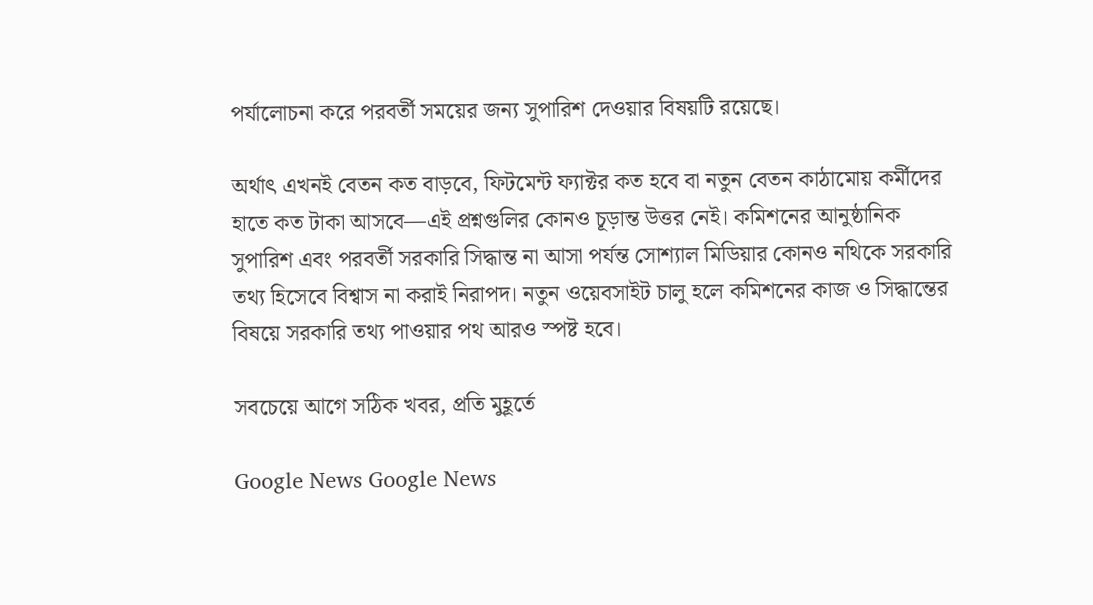পর্যালোচনা করে পরবর্তী সময়ের জন্য সুপারিশ দেওয়ার বিষয়টি রয়েছে।

অর্থাৎ এখনই বেতন কত বাড়বে, ফিটমেন্ট ফ্যাক্টর কত হবে বা নতুন বেতন কাঠামোয় কর্মীদের হাতে কত টাকা আসবে—এই প্রশ্নগুলির কোনও চূড়ান্ত উত্তর নেই। কমিশনের আনুষ্ঠানিক সুপারিশ এবং পরবর্তী সরকারি সিদ্ধান্ত না আসা পর্যন্ত সোশ্যাল মিডিয়ার কোনও নথিকে সরকারি তথ্য হিসেবে বিশ্বাস না করাই নিরাপদ। নতুন ওয়েবসাইট চালু হলে কমিশনের কাজ ও সিদ্ধান্তের বিষয়ে সরকারি তথ্য পাওয়ার পথ আরও স্পষ্ট হবে।

সবচেয়ে আগে সঠিক খবর, প্রতি মুহূর্তে

Google News Google News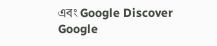এবং Google Discover Google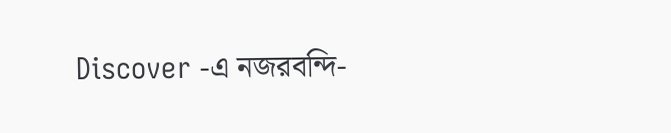Discover -এ নজরবন্দি-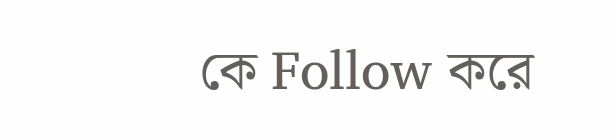কে Follow করে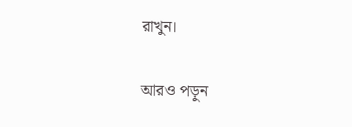রাখুন।

আরও পড়ুন